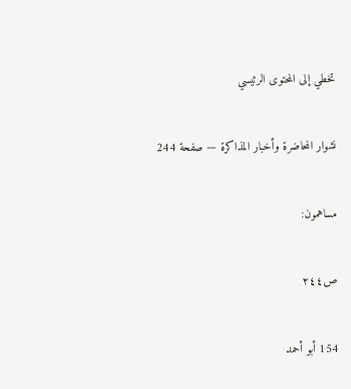تخطي إلى المحتوى الرئيسي

نشوار المحاضرة وأخبار المذاكرة — صفحة 244

مساهمون:

ص٢٤٤

154 أبو أحمد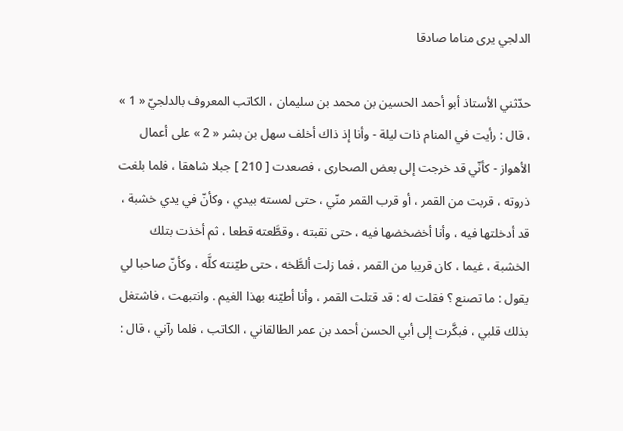الدلجي يرى مناما صادقا

حدّثني الأستاذ أبو أحمد الحسين بن محمد بن سليمان ، الكاتب المعروف بالدلجيّ « 1 » ، قال : رأيت في المنام ذات ليلة - وأنا إذ ذاك أخلف سهل بن بشر « 2 » على أعمال الأهواز - كأنّي قد خرجت إلى بعض الصحارى ، فصعدت [ 210 ] جبلا شاهقا ، فلما بلغت ذروته ، قربت من القمر ، أو قرب القمر منّي ، حتى لمسته بيدي ، وكأنّ في يدي خشبة ، قد أدخلتها فيه ، وأنا أخضخضها فيه ، حتى نقبته ، وقطَّعته قطعا ، ثم أخذت بتلك الخشبة ، غيما ، كان قريبا من القمر ، فما زلت ألطَّخه ، حتى طيّنته كلَّه ، وكأنّ صاحبا لي يقول : ما تصنع ؟ فقلت له : قد قتلت القمر ، وأنا أطيّنه بهذا الغيم . وانتبهت ، فاشتغل بذلك قلبي ، فبكَّرت إلى أبي الحسن أحمد بن عمر الطالقاني ، الكاتب ، فلما رآني ، قال :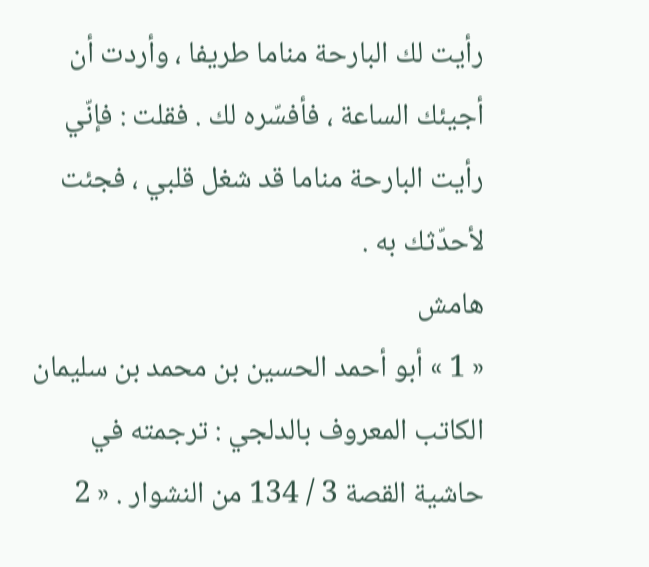رأيت لك البارحة مناما طريفا ، وأردت أن أجيئك الساعة ، فأفسّره لك . فقلت : فإنّي رأيت البارحة مناما قد شغل قلبي ، فجئت لأحدّثك به .
هامش
« 1 » أبو أحمد الحسين بن محمد بن سليمان الكاتب المعروف بالدلجي : ترجمته في حاشية القصة 3 / 134 من النشوار . « 2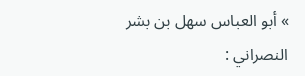» أبو العباس سهل بن بشر النصراني :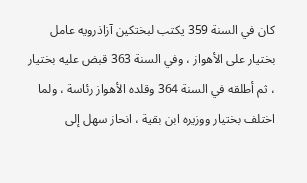كان في السنة 359 يكتب لبختكين آزاذرويه عامل بختيار على الأهواز ، وفي السنة 363 قبض عليه بختيار ، ثم أطلقه في السنة 364 وقلده الأهواز رئاسة ، ولما اختلف بختيار ووزيره ابن بقية ، انحاز سهل إلى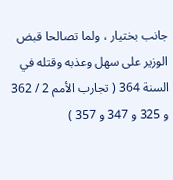جانب بختيار ، ولما تصالحا قبض الوزير على سهل وعذبه وقتله في السنة 364 ( تجارب الأمم 2 / 362 و 325 و 347 و 357 )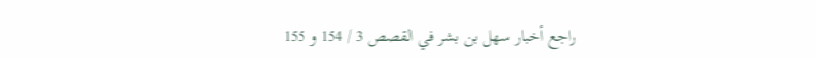راجع أخبار سهل بن بشر في القصص 3 / 154 و 155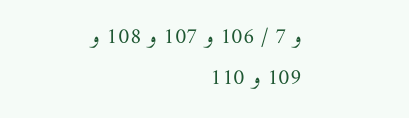و 7 / 106 و 107 و 108 و 109 و 110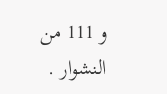و 111 من النشوار .